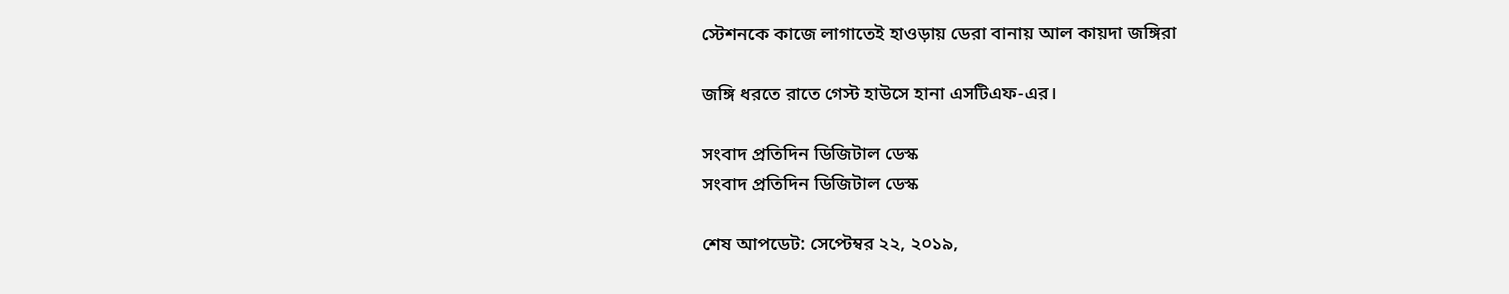স্টেশনকে কাজে লাগাতেই হাওড়ায় ডেরা বানায় আল কায়দা জঙ্গিরা

জঙ্গি ধরতে রাতে গেস্ট হাউসে হানা এসটিএফ-এর।

সংবাদ প্রতিদিন ডিজিটাল ডেস্ক
সংবাদ প্রতিদিন ডিজিটাল ডেস্ক

শেষ আপডেট: সেপ্টেম্বর ২২, ২০১৯,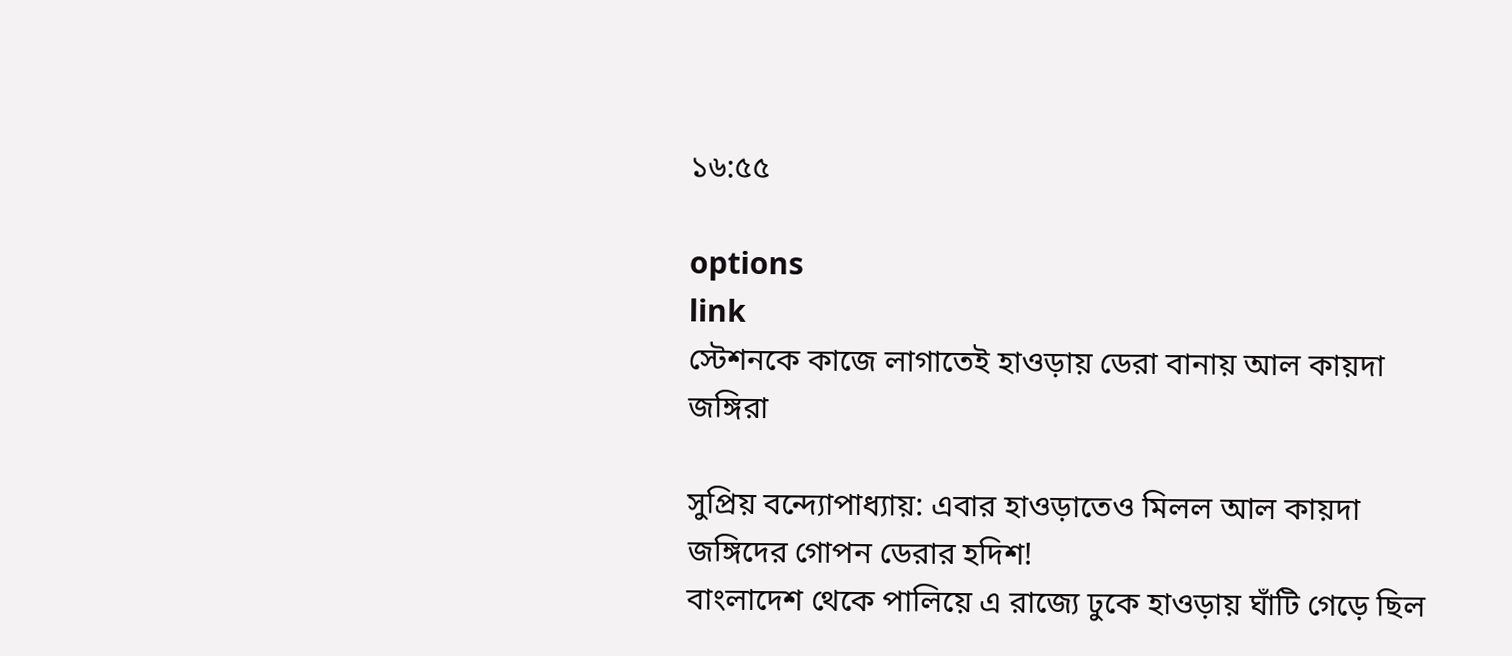১৬:৫৫

options
link
স্টেশনকে কাজে লাগাতেই হাওড়ায় ডেরা বানায় আল কায়দা জঙ্গিরা

সুপ্রিয় বন্দ্যোপাধ্যায়: এবার হাওড়াতেও মিলল আল কায়দা জঙ্গিদের গোপন ডেরার হদিশ!
বাংলাদেশ থেকে পালিয়ে এ রাজ্যে ঢুকে হাওড়ায় ঘাঁটি গেড়ে ছিল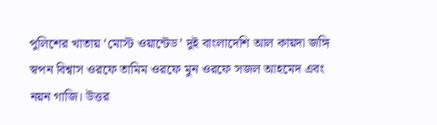পুলিশের খাতায় ‘মোস্ট ওয়ান্টেড’ দুই বাংলাদেশি আল কায়দা জঙ্গি স্বপন বিশ্বাস ওরফে তামিম ওরফে মুন ওরফে সজল আহমেদ এবং নয়ন গাজি। উত্তর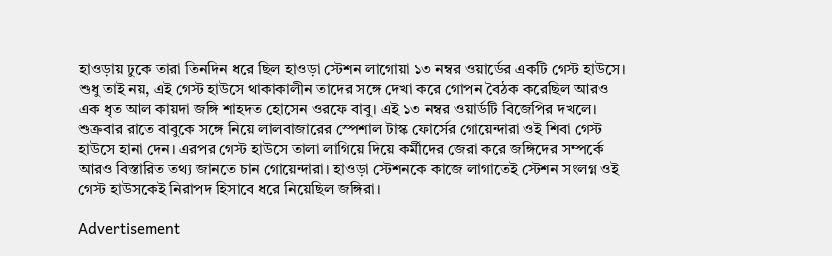হাওড়ায় ঢুকে তারা তিনদিন ধরে ছিল হাওড়া স্টেশন লাগোয়া ১৩ নম্বর ওয়ার্ডের একটি গেস্ট হাউসে। শুধু তাই নয়, এই গেস্ট হাউসে থাকাকালীন তাদের সঙ্গে দেখা করে গোপন বৈঠক করেছিল আরও এক ধৃত আল কায়দা জঙ্গি শাহদত হোসেন ওরফে বাবু। এই ১৩ নম্বর ওয়ার্ডটি বিজেপির দখলে। শুক্রবার রাতে বাবুকে সঙ্গে নিয়ে লালবাজারের স্পেশাল টাস্ক ফোর্সের গোয়েন্দারা ওই শিবা গেস্ট হাউসে হানা দেন। এরপর গেস্ট হাউসে তালা লাগিয়ে দিয়ে কর্মীদের জেরা করে জঙ্গিদের সম্পর্কে আরও বিস্তারিত তথ্য জানতে চান গোয়েন্দারা। হাওড়া স্টেশনকে কাজে লাগাতেই স্টেশন সংলগ্ন ওই গেস্ট হাউসকেই নিরাপদ হিসাবে ধরে নিয়েছিল জঙ্গিরা।

Advertisement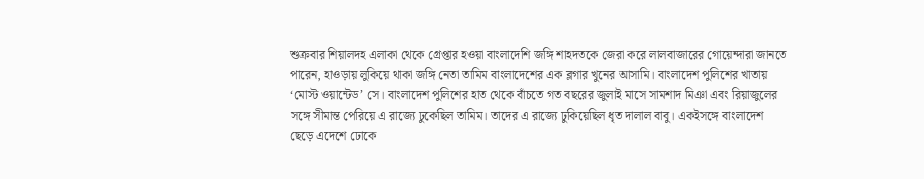শুক্রবার শিয়ালদহ এলাকা থেকে গ্রেপ্তার হওয়া বাংলাদেশি জঙ্গি শাহদতকে জেরা করে লালবাজারের গোয়েন্দারা জানতে পারেন, হাওড়ায় লুকিয়ে থাকা জঙ্গি নেতা তামিম বাংলাদেশের এক ব্লগার খুনের আসামি। বাংলাদেশ পুলিশের খাতায় ‘মোস্ট ওয়ান্টেড’ সে। বাংলাদেশ পুলিশের হাত থেকে বাঁচতে গত বছরের জুলাই মাসে সামশাদ মিঞা এবং রিয়াজুলের সঙ্গে সীমান্ত পেরিয়ে এ রাজ্যে ঢুকেছিল তামিম। তাদের এ রাজ্যে ঢুকিয়েছিল ধৃত দালাল বাবু। একইসঙ্গে বাংলাদেশ ছেড়ে এদেশে ঢোকে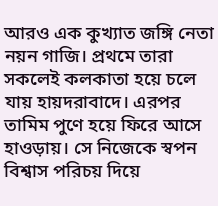আরও এক কুখ্যাত জঙ্গি নেতা নয়ন গাজি। প্রথমে তারা সকলেই কলকাতা হয়ে চলে যায় হায়দরাবাদে। এরপর তামিম পুণে হয়ে ফিরে আসে হাওড়ায়। সে নিজেকে স্বপন বিশ্বাস পরিচয় দিয়ে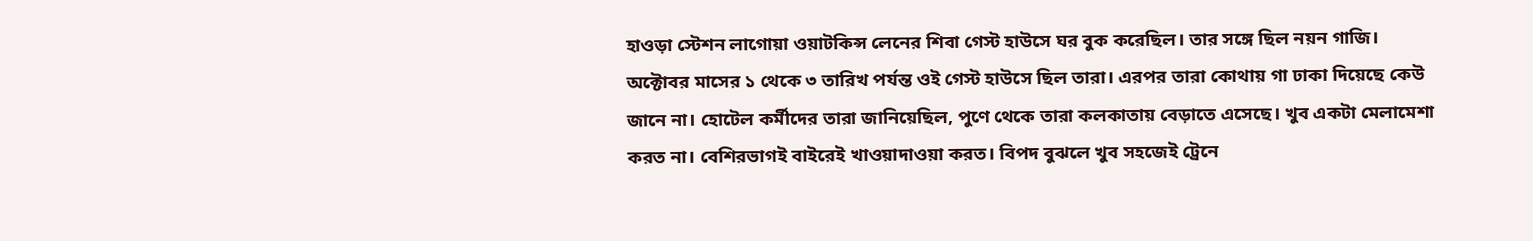হাওড়া স্টেশন লাগোয়া ওয়াটকিন্স লেনের শিবা গেস্ট হাউসে ঘর বুক করেছিল। তার সঙ্গে ছিল নয়ন গাজি। অক্টোবর মাসের ১ থেকে ৩ তারিখ পর্যন্ত ওই গেস্ট হাউসে ছিল তারা। এরপর তারা কোথায় গা ঢাকা দিয়েছে কেউ জানে না। হোটেল কর্মীদের তারা জানিয়েছিল, পুণে থেকে তারা কলকাতায় বেড়াতে এসেছে। খুব একটা মেলামেশা করত না। বেশিরভাগই বাইরেই খাওয়াদাওয়া করত। বিপদ বুঝলে খুব সহজেই ট্রেনে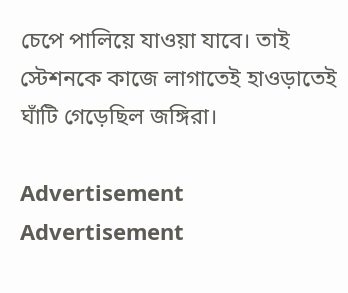চেপে পালিয়ে যাওয়া যাবে। তাই স্টেশনকে কাজে লাগাতেই হাওড়াতেই ঘাঁটি গেড়েছিল জঙ্গিরা।

Advertisement
Advertisement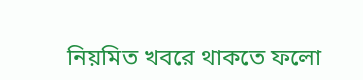নিয়মিত খবরে থাকতে ফলো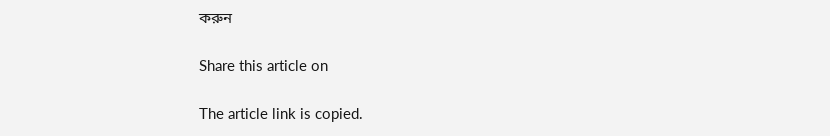করুন

Share this article on

The article link is copied.